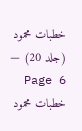خطبات محمود (جلد 20) — Page 6
خطبات محمود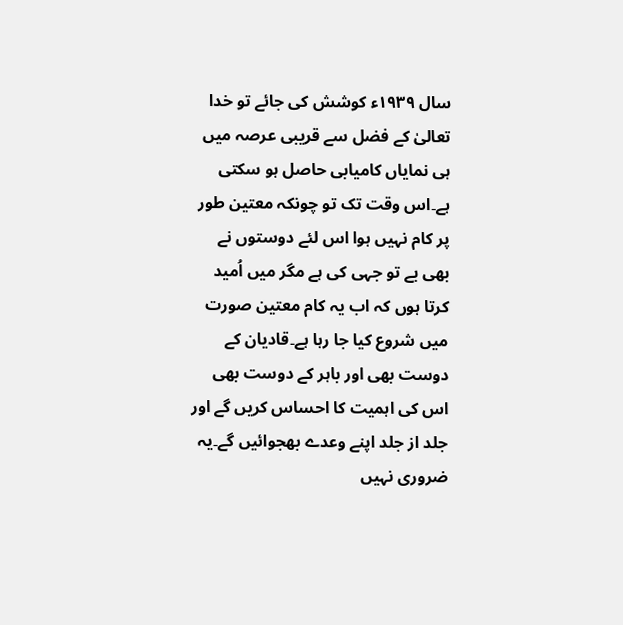سال ۱۹۳۹ء کوشش کی جائے تو خدا تعالیٰ کے فضل سے قریبی عرصہ میں ہی نمایاں کامیابی حاصل ہو سکتی ہے۔اس وقت تک تو چونکہ معتین طور پر کام نہیں ہوا اس لئے دوستوں نے بھی بے تو جہی کی ہے مگر میں اُمید کرتا ہوں کہ اب یہ کام معتین صورت میں شروع کیا جا رہا ہے۔قادیان کے دوست بھی اور باہر کے دوست بھی اس کی اہمیت کا احساس کریں گے اور جلد از جلد اپنے وعدے بھجوائیں گے۔یہ ضروری نہیں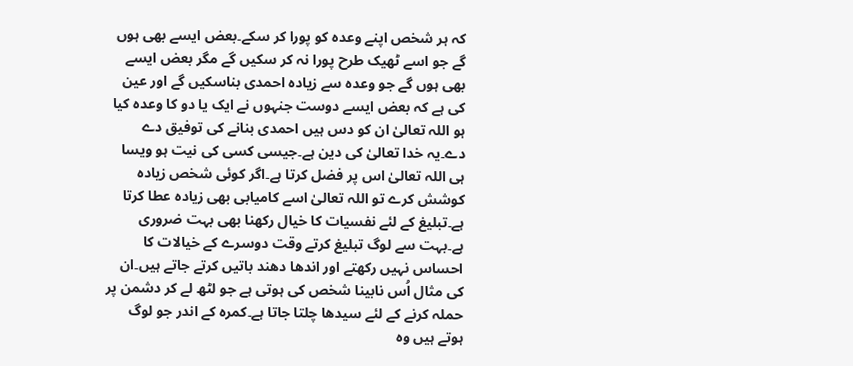کہ ہر شخص اپنے وعدہ کو پورا کر سکے۔بعض ایسے بھی ہوں گے جو اسے ٹھیک طرح پورا نہ کر سکیں گے مگر بعض ایسے بھی ہوں گے جو وعدہ سے زیادہ احمدی بناسکیں گے اور عین کی ہے کہ بعض ایسے دوست جنہوں نے ایک یا دو کا وعدہ کیا ہو اللہ تعالیٰ ان کو دس ہیں احمدی بنانے کی توفیق دے دے۔یہ خدا تعالیٰ کی دین ہے۔جیسی کسی کی نیت ہو ویسا ہی اللہ تعالیٰ اس پر فضل کرتا ہے۔اگر کوئی شخص زیادہ کوشش کرے تو اللہ تعالیٰ اسے کامیابی بھی زیادہ عطا کرتا ہے۔تبلیغ کے لئے نفسیات کا خیال رکھنا بھی بہت ضروری ہے۔بہت سے لوگ تبلیغ کرتے وقت دوسرے کے خیالات کا احساس نہیں رکھتے اور اندھا دھند باتیں کرتے جاتے ہیں۔ان کی مثال اُس نابینا شخص کی ہوتی ہے جو لٹھ لے کر دشمن پر حملہ کرنے کے لئے سیدھا چلتا جاتا ہے۔کمرہ کے اندر جو لوگ ہوتے ہیں وہ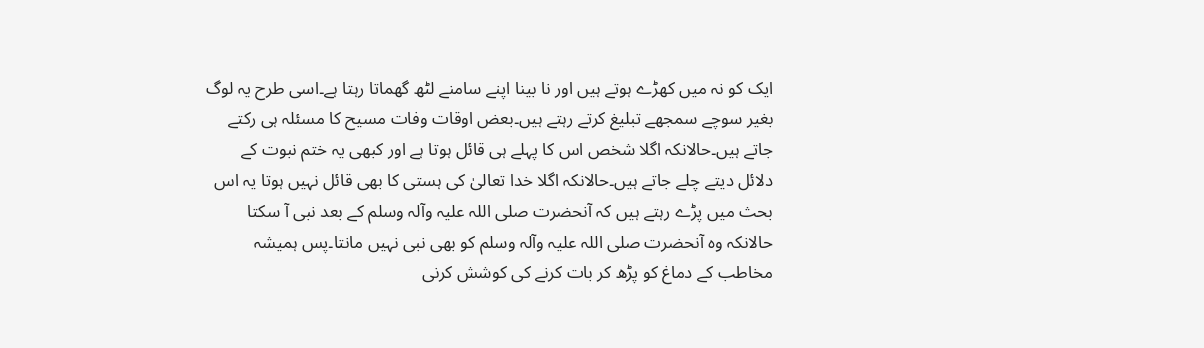ایک کو نہ میں کھڑے ہوتے ہیں اور نا بینا اپنے سامنے لٹھ گھماتا رہتا ہے۔اسی طرح یہ لوگ بغیر سوچے سمجھے تبلیغ کرتے رہتے ہیں۔بعض اوقات وفات مسیح کا مسئلہ ہی رکتے جاتے ہیں۔حالانکہ اگلا شخص اس کا پہلے ہی قائل ہوتا ہے اور کبھی یہ ختم نبوت کے دلائل دیتے چلے جاتے ہیں۔حالانکہ اگلا خدا تعالیٰ کی ہستی کا بھی قائل نہیں ہوتا یہ اس بحث میں پڑے رہتے ہیں کہ آنحضرت صلی اللہ علیہ وآلہ وسلم کے بعد نبی آ سکتا حالانکہ وہ آنحضرت صلی اللہ علیہ وآلہ وسلم کو بھی نبی نہیں مانتا۔پس ہمیشہ مخاطب کے دماغ کو پڑھ کر بات کرنے کی کوشش کرنی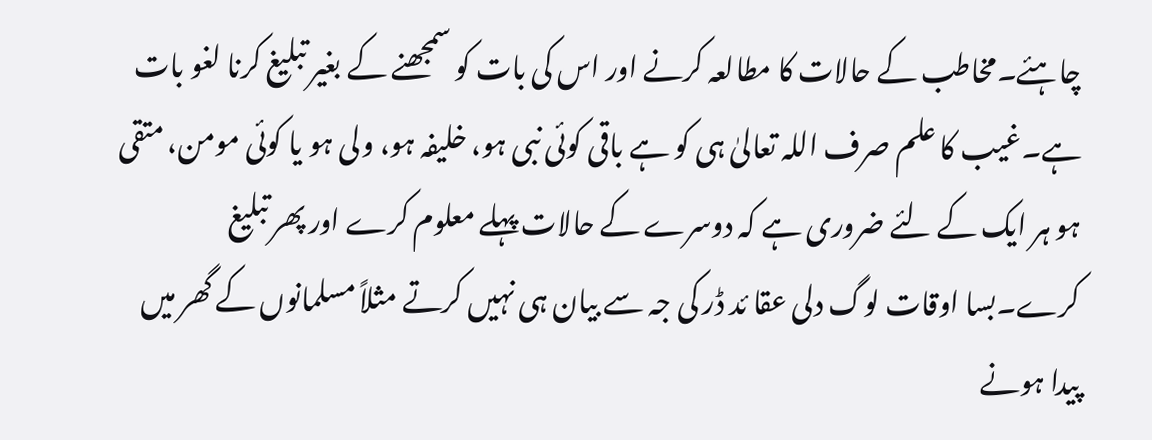چاہئے۔مخاطب کے حالات کا مطالعہ کرنے اور اس کی بات کو سمجھنے کے بغیر تبلیغ کرنا لغو بات ہے۔غیب کا علم صرف اللہ تعالیٰ ہی کو ہے باقی کوئی نبی ہو، خلیفہ ہو، ولی ہو یا کوئی مومن، متقی ہو ہر ایک کے لئے ضروری ہے کہ دوسرے کے حالات پہلے معلوم کرے اور پھر تبلیغ کرے۔بسا اوقات لوگ دلی عقا ئد ڈر کی جہ سے بیان ہی نہیں کرتے مثلاً مسلمانوں کے گھر میں پیدا ہونے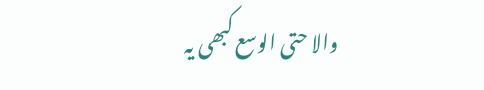والا حتی الوسع کبھی یہ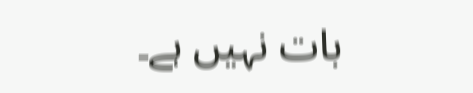بات نہیں ہے۔